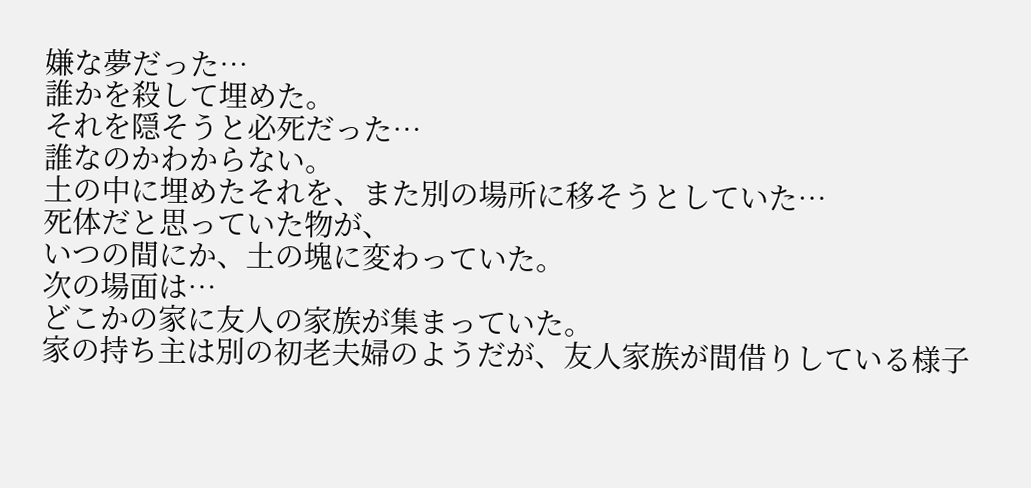嫌な夢だった…
誰かを殺して埋めた。
それを隠そうと必死だった…
誰なのかわからない。
土の中に埋めたそれを、また別の場所に移そうとしていた…
死体だと思っていた物が、
いつの間にか、土の塊に変わっていた。
次の場面は…
どこかの家に友人の家族が集まっていた。
家の持ち主は別の初老夫婦のようだが、友人家族が間借りしている様子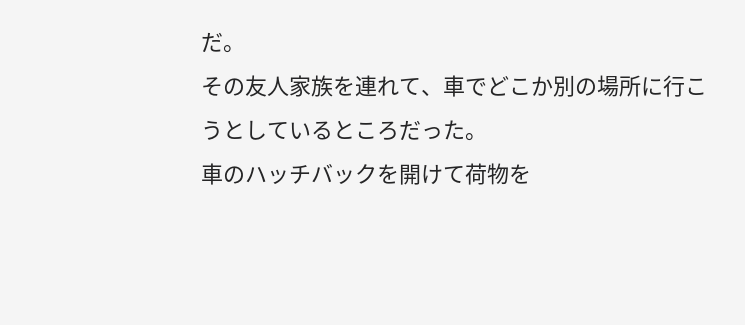だ。
その友人家族を連れて、車でどこか別の場所に行こうとしているところだった。
車のハッチバックを開けて荷物を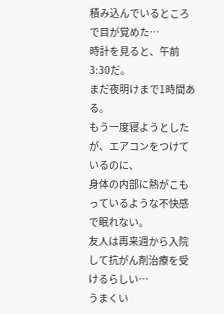積み込んでいるところで目が覚めた…
時計を見ると、午前3:30だ。
まだ夜明けまで1時間ある。
もう一度寝ようとしたが、エアコンをつけているのに、
身体の内部に熱がこもっているような不快感で眠れない。
友人は再来週から入院して抗がん剤治療を受けるらしい…
うまくい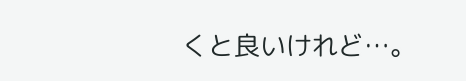くと良いけれど…。